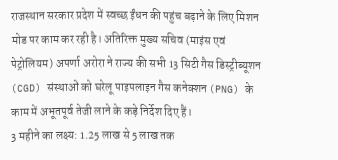राजस्थान सरकार प्रदेश में स्वच्छ ईंधन की पहुंच बढ़ाने के लिए मिशन मोड पर काम कर रही है। अतिरिक्त मुख्य सचिव (माइंस एवं पेट्रोलियम) अपर्णा अरोरा ने राज्य की सभी 13 सिटी गैस डिस्ट्रीब्यूशन (CGD) संस्थाओं को घरेलू पाइपलाइन गैस कनेक्शन (PNG) के काम में अभूतपूर्व तेजी लाने के कड़े निर्देश दिए हैं।
3 महीने का लक्ष्य: 1.25 लाख से 5 लाख तक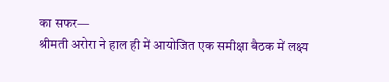का सफर—
श्रीमती अरोरा ने हाल ही में आयोजित एक समीक्षा बैठक में लक्ष्य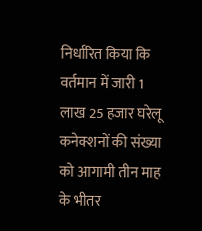निर्धारित किया कि वर्तमान में जारी 1 लाख 25 हजार घरेलू कनेक्शनों की संख्या को आगामी तीन माह के भीतर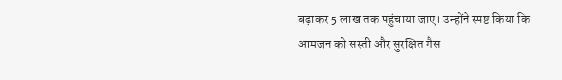बढ़ाकर 5 लाख तक पहुंचाया जाए। उन्होंने स्पष्ट किया कि आमजन को सस्ती और सुरक्षित गैस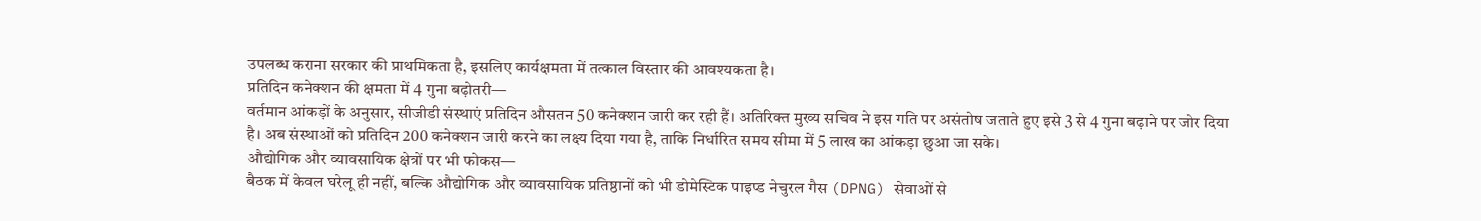उपलब्ध कराना सरकार की प्राथमिकता है, इसलिए कार्यक्षमता में तत्काल विस्तार की आवश्यकता है।
प्रतिदिन कनेक्शन की क्षमता में 4 गुना बढ़ोतरी—
वर्तमान आंकड़ों के अनुसार, सीजीडी संस्थाएं प्रतिदिन औसतन 50 कनेक्शन जारी कर रही हैं। अतिरिक्त मुख्य सचिव ने इस गति पर असंतोष जताते हुए इसे 3 से 4 गुना बढ़ाने पर जोर दिया है। अब संस्थाओं को प्रतिदिन 200 कनेक्शन जारी करने का लक्ष्य दिया गया है, ताकि निर्धारित समय सीमा में 5 लाख का आंकड़ा छुआ जा सके।
औद्योगिक और व्यावसायिक क्षेत्रों पर भी फोकस—
बैठक में केवल घरेलू ही नहीं, बल्कि औद्योगिक और व्यावसायिक प्रतिष्ठानों को भी डोमेस्टिक पाइप्ड नेचुरल गैस (DPNG) सेवाओं से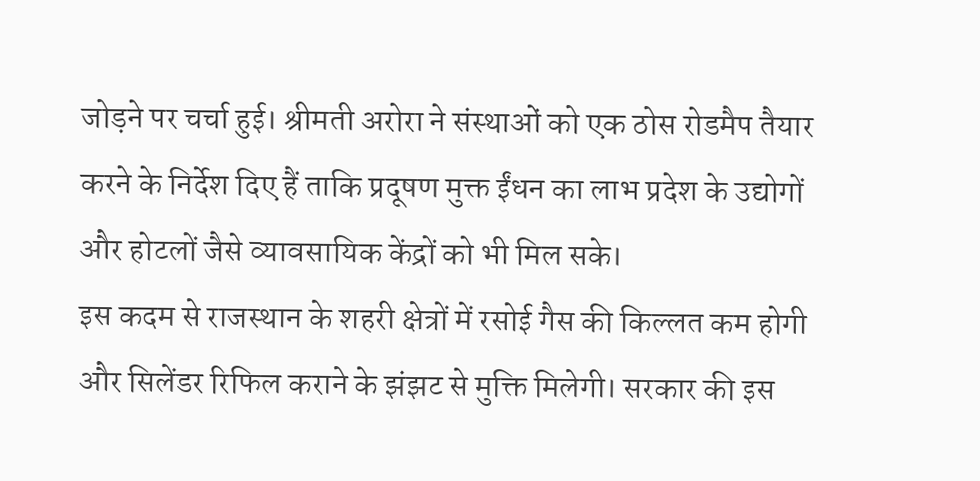जोड़ने पर चर्चा हुई। श्रीमती अरोरा ने संस्थाओं को एक ठोस रोडमैप तैयार करने के निर्देश दिए हैं ताकि प्रदूषण मुक्त ईंधन का लाभ प्रदेश के उद्योगों और होटलों जैसे व्यावसायिक केंद्रों को भी मिल सके।
इस कदम से राजस्थान के शहरी क्षेत्रों में रसोई गैस की किल्लत कम होगी और सिलेंडर रिफिल कराने के झंझट से मुक्ति मिलेगी। सरकार की इस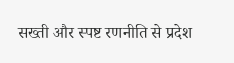सख्ती और स्पष्ट रणनीति से प्रदेश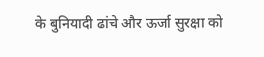के बुनियादी ढांचे और ऊर्जा सुरक्षा को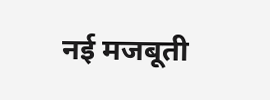नई मजबूती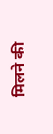मिलने की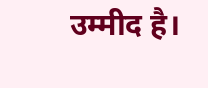उम्मीद है।